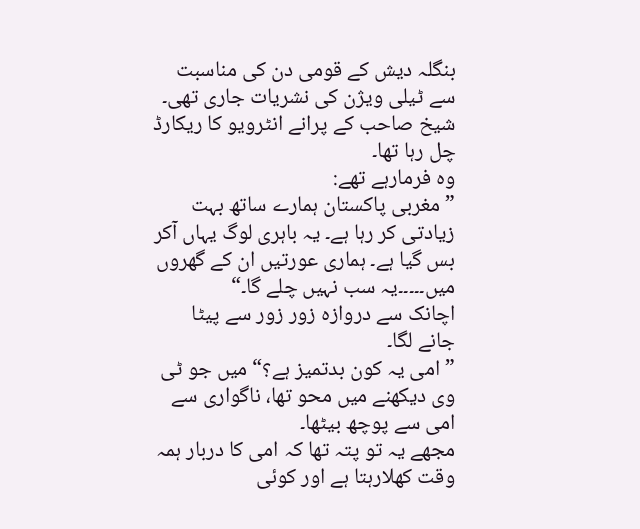بنگلہ دیش کے قومی دن کی مناسبت سے ٹیلی ویژن کی نشریات جاری تھی۔ شیخ صاحب کے پرانے انٹرویو کا ریکارڈ چل رہا تھا۔
وہ فرمارہے تھے:
”مغربی پاکستان ہمارے ساتھ بہت زیادتی کر رہا ہے۔ یہ باہری لوگ یہاں آکر بس گیا ہے۔ ہماری عورتیں ان کے گھروں میں۔۔۔۔۔یہ سب نہیں چلے گا۔“
اچانک سے دروازہ زور زور سے پیٹا جانے لگا۔
”امی یہ کون بدتمیز ہے؟“ میں جو ٹی وی دیکھنے میں محو تھا، ناگواری سے امی سے پوچھ بیٹھا۔
مجھے یہ تو پتہ تھا کہ امی کا دربار ہمہ وقت کھلارہتا ہے اور کوئی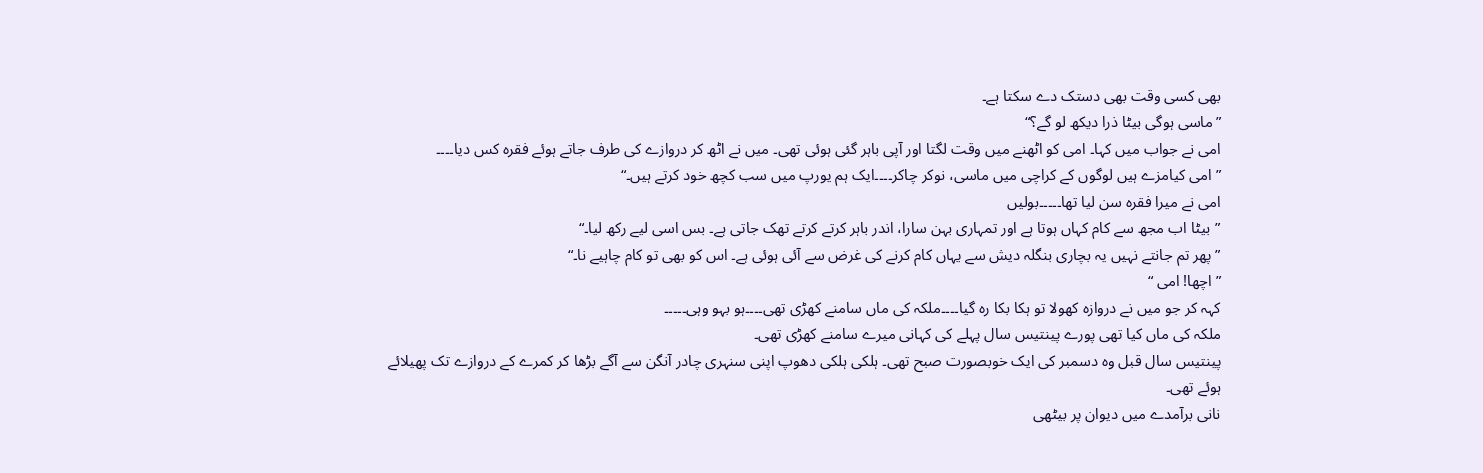بھی کسی وقت بھی دستک دے سکتا ہے۔
”ماسی ہوگی بیٹا ذرا دیکھ لو گے؟“
امی نے جواب میں کہا۔ امی کو اٹھنے میں وقت لگتا اور آپی باہر گئی ہوئی تھی۔ میں نے اٹھ کر دروازے کی طرف جاتے ہوئے فقرہ کس دیا۔۔۔۔
”امی کیامزے ہیں لوگوں کے کراچی میں ماسی، نوکر چاکر۔۔۔۔ایک ہم یورپ میں سب کچھ خود کرتے ہیں۔“
امی نے میرا فقرہ سن لیا تھا۔۔۔۔۔بولیں
”بیٹا اب مجھ سے کام کہاں ہوتا ہے اور تمہاری بہن سارا، اندر باہر کرتے کرتے تھک جاتی ہے۔ بس اسی لیے رکھ لیا۔“
”پھر تم جانتے نہیں یہ بچاری بنگلہ دیش سے یہاں کام کرنے کی غرض سے آئی ہوئی ہے۔ اس کو بھی تو کام چاہیے نا۔“
”اچھا! امی “
کہہ کر جو میں نے دروازہ کھولا تو ہکا بکا رہ گیا۔۔۔۔ملکہ کی ماں سامنے کھڑی تھی۔۔۔۔ہو بہو وہی۔۔۔۔۔
ملکہ کی ماں کیا تھی پورے پینتیس سال پہلے کی کہانی میرے سامنے کھڑی تھی۔
پینتیس سال قبل وہ دسمبر کی ایک خوبصورت صبح تھی۔ ہلکی ہلکی دھوپ اپنی سنہری چادر آنگن سے آگے بڑھا کر کمرے کے دروازے تک پھیلائے ہوئے تھی۔
نانی برآمدے میں دیوان پر بیٹھی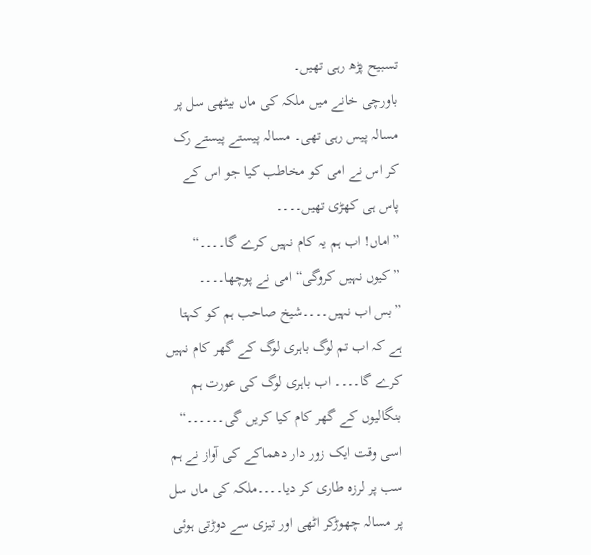تسبیح پڑھ رہی تھیں۔
باورچی خانے میں ملکہ کی ماں بیٹھی سل پر مسالہ پیس رہی تھی۔ مسالہ پیستے پیستے رک کر اس نے امی کو مخاطب کیا جو اس کے پاس ہی کھڑی تھیں۔۔۔۔
”اماں! اب ہم یہ کام نہیں کرے گا۔۔۔۔“
”کیوں نہیں کروگی“ امی نے پوچھا۔۔۔۔
”بس اب نہیں۔۔۔۔شیخ صاحب ہم کو کہتا ہے کہ اب تم لوگ باہری لوگ کے گھر کام نہیں کرے گا۔۔۔۔ اب باہری لوگ کی عورت ہم بنگالیوں کے گھر کام کیا کریں گی۔۔۔۔۔۔“
اسی وقت ایک زور دار دھماکے کی آواز نے ہم سب پر لرزہ طاری کر دیا۔۔۔۔ملکہ کی ماں سل پر مسالہ چھوڑکر اٹھی اور تیزی سے دوڑتی ہوئی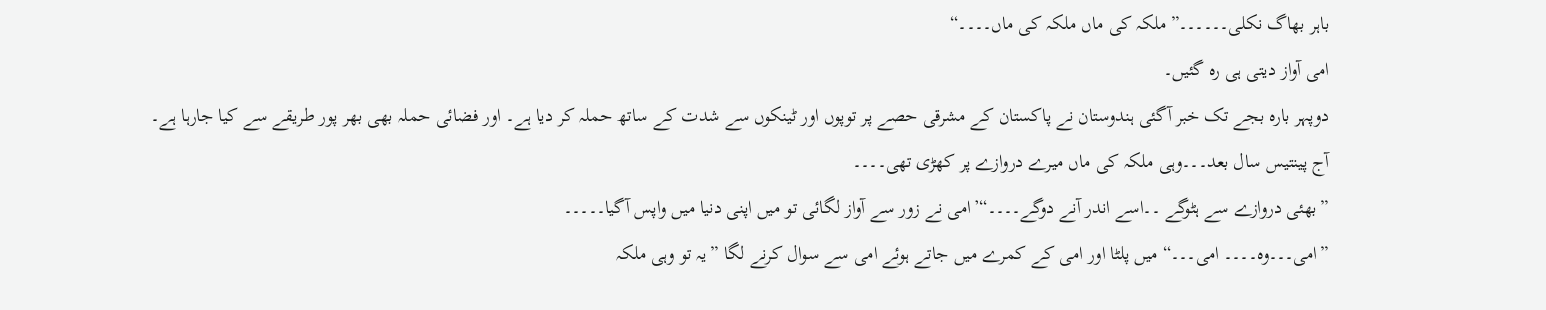باہر بھاگ نکلی۔۔۔۔۔۔”ملکہ کی ماں ملکہ کی ماں۔۔۔۔“
امی آواز دیتی ہی رہ گئیں۔
دوپہر بارہ بجے تک خبر آگئی ہندوستان نے پاکستان کے مشرقی حصے پر توپوں اور ٹینکوں سے شدت کے ساتھ حملہ کر دیا ہے۔ اور فضائی حملہ بھی بھر پور طریقے سے کیا جارہا ہے۔
آج پینتیس سال بعد۔۔۔وہی ملکہ کی ماں میرے دروازے پر کھڑی تھی۔۔۔۔
”بھئی دروازے سے ہٹوگے ۔۔اسے اندر آنے دوگے۔۔۔۔“’امی نے زور سے آواز لگائی تو میں اپنی دنیا میں واپس آگیا۔۔۔۔۔
”امی۔۔۔وہ۔۔۔۔ امی۔۔۔“ میں پلٹا اور امی کے کمرے میں جاتے ہوئے امی سے سوال کرنے لگا ”یہ تو وہی ملکہ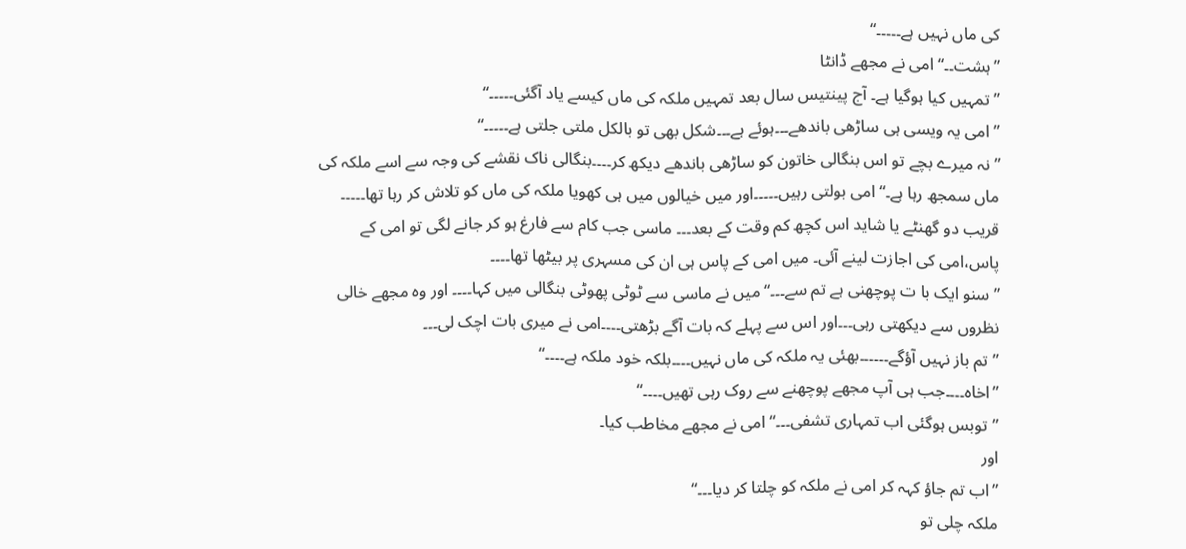کی ماں نہیں ہے۔۔۔۔۔“
”ہشت۔۔“امی نے مجھے ڈانٹا
”تمہیں کیا ہوگیا ہے۔ آج پینتیس سال بعد تمہیں ملکہ کی ماں کیسے یاد آگئی۔۔۔۔۔“
”امی یہ ویسی ہی ساڑھی باندھے۔۔۔ہوئے ہے۔۔۔شکل بھی تو بالکل ملتی جلتی ہے۔۔۔۔۔“
”نہ میرے بچے تو اس بنگالی خاتون کو ساڑھی باندھے دیکھ کر۔۔۔۔بنگالی ناک نقشے کی وجہ سے اسے ملکہ کی ماں سمجھ رہا ہے۔“ امی بولتی رہیں۔۔۔۔۔اور میں خیالوں میں ہی کھویا ملکہ کی ماں کو تلاش کر رہا تھا۔۔۔۔۔
قریب دو گھنٹے یا شاید اس کچھ کم وقت کے بعد۔۔۔ ماسی جب کام سے فارغ ہو کر جانے لگی تو امی کے پاس،امی کی اجازت لینے آئی۔ میں امی کے پاس ہی ان کی مسہری پر بیٹھا تھا۔۔۔۔
”سنو ایک با ت پوچھنی ہے تم سے۔۔۔“ میں نے ماسی سے ٹوٹی پھوٹی بنگالی میں کہا۔۔۔۔ اور وہ مجھے خالی نظروں سے دیکھتی رہی۔۔۔اور اس سے پہلے کہ بات آگے بڑھتی۔۔۔۔امی نے میری بات اچک لی۔۔۔
”تم باز نہیں آؤگے۔۔۔۔۔۔بھئی یہ ملکہ کی ماں نہیں۔۔۔۔بلکہ خود ملکہ ہے۔۔۔۔“
”اخاہ۔۔۔۔جب ہی آپ مجھے پوچھنے سے روک رہی تھیں۔۔۔۔“
”توبس ہوگئی اب تمہاری تشفی۔۔۔“ امی نے مجھے مخاطب کیا۔
اور
”اب تم جاؤ کہہ کر امی نے ملکہ کو چلتا کر دیا۔۔۔“
ملکہ چلی تو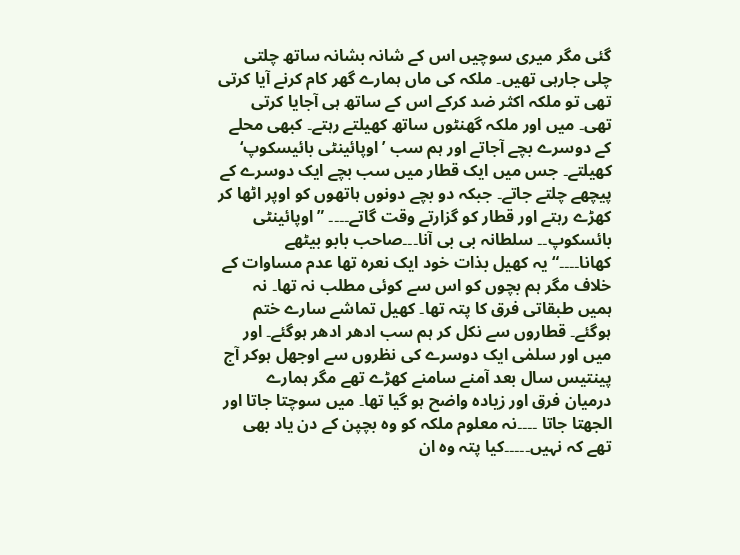گئی مگر میری سوچیں اس کے شانہ بشانہ ساتھ چلتی چلی جارہی تھیں۔ ملکہ کی ماں ہمارے گھر کام کرنے آیا کرتی تھی تو ملکہ اکثر ضد کرکے اس کے ساتھ ہی آجایا کرتی تھی۔ میں اور ملکہ گھنٹوں ساتھ کھیلتے رہتے۔ کبھی محلے کے دوسرے بچے آجاتے اور ہم سب ’اوپائینٹی بائیسکوپ‘ کھیلتے۔ جس میں ایک قطار میں سب بچے ایک دوسرے کے پیچھے چلتے جاتے۔ جبکہ دو بچے دونوں ہاتھوں کو اوپر اٹھا کر کھڑے رہتے اور قطار کو گزارتے وقت گاتے۔۔۔۔ ”اوپائینٹی بائسکوپ۔۔ سلطانہ بی بی آنا۔۔۔صاحب بابو بیٹھے کھانا۔۔۔۔“یہ کھیل بذات خود ایک نعرہ تھا عدم مساوات کے خلاف مگر ہم بچوں کو اس سے کوئی مطلب نہ تھا۔ نہ ہمیں طبقاتی فرق کا پتہ تھا۔ کھیل تماشے سارے ختم ہوگئے۔ قطاروں سے نکل کر ہم سب ادھر ادھر ہوگئے۔ اور میں اور سلمٰی ایک دوسرے کی نظروں سے اوجھل ہوکر آج پینتیس سال بعد آمنے سامنے کھڑے تھے مگر ہمارے درمیان فرق اور زیادہ واضح ہو گیا تھا۔ میں سوچتا جاتا اور الجھتا جاتا ۔۔۔۔نہ معلوم ملکہ کو وہ بچپن کے دن یاد بھی تھے کہ نہیں۔۔۔۔۔کیا پتہ وہ ان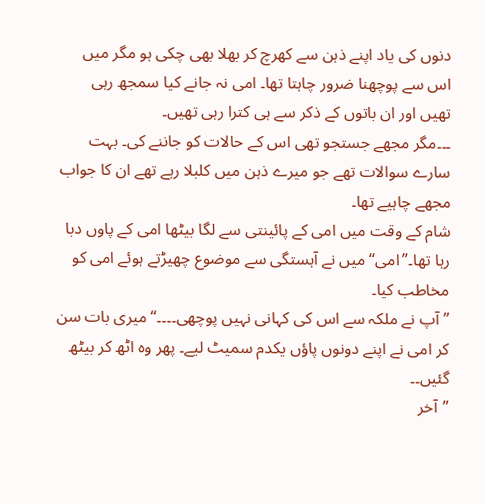دنوں کی یاد اپنے ذہن سے کھرچ کر بھلا بھی چکی ہو مگر میں اس سے پوچھنا ضرور چاہتا تھا۔ امی نہ جانے کیا سمجھ رہی تھیں اور ان باتوں کے ذکر سے ہی کترا رہی تھیں۔
۔۔۔مگر مجھے جستجو تھی اس کے حالات کو جاننے کی۔ بہت سارے سوالات تھے جو میرے ذہن میں کلبلا رہے تھے ان کا جواب مجھے چاہیے تھا۔
شام کے وقت میں امی کے پائینتی سے لگا بیٹھا امی کے پاوں دبا رہا تھا۔”امی“ میں نے آہستگی سے موضوع چھیڑتے ہوئے امی کو مخاطب کیا۔
”آپ نے ملکہ سے اس کی کہانی نہیں پوچھی۔۔۔۔“ میری بات سن کر امی نے اپنے دونوں پاؤں یکدم سمیٹ لیے۔ پھر وہ اٹھ کر بیٹھ گئیں۔۔
”آخر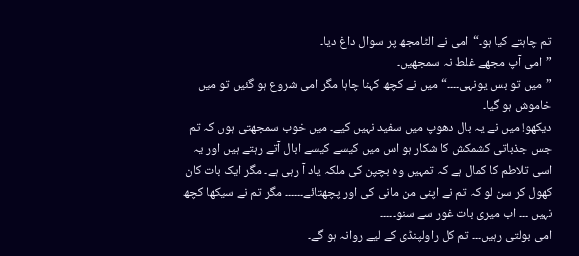تم چاہتے کیا ہو۔“امی نے الٹامجھ پر سوال داغ دیا۔
”امی آپ مجھے غلط نہ سمجھیں۔
”میں تو بس یونہی۔۔۔۔“ میں نے کچھ کہنا چاہا مگر امی شروع ہو گئیں تو میں خاموش ہو گیا۔
دیکھو! میں نے یہ بال دھوپ میں سفید نہیں کیے۔ میں خوب سمجھتی ہوں کہ تم جس جذباتی کشمکش کا شکار ہو اس میں کیسے کیسے ابال آتے رہتے ہیں اور یہ اسی تلاطم کا کمال ہے کہ تمہیں وہ بچپن کی ملکہ یاد آ رہی ہے۔ مگر ایک بات کان کھول کر سن لو کہ تم نے اپنی من مانی کی اور پچھتائے۔۔۔۔۔۔ مگر تم نے سیکھا کچھ نہیں ۔۔۔ اب میری بات غور سے سنو۔۔۔۔۔
امی بولتی رہیں۔۔۔ تم کل راولپنڈی کے لیے روانہ ہو گے۔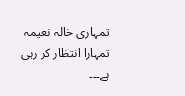تمہاری خالہ نعیمہ تمہارا انتظار کر رہی ہے۔۔۔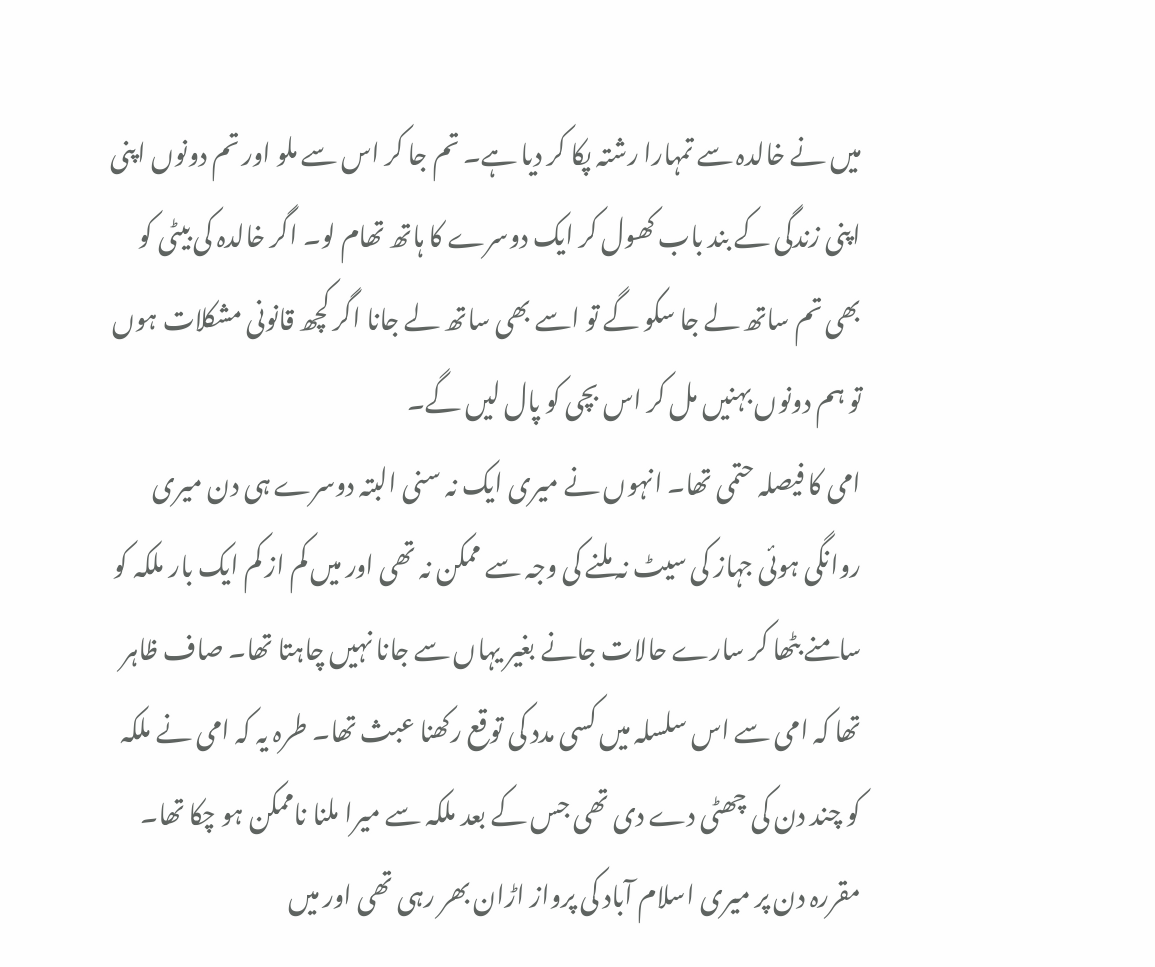میں نے خالدہ سے تمہارا رشتہ پکا کر دیا ہے۔ تم جا کر اس سے ملو اور تم دونوں اپنی اپنی زندگی کے بند باب کھول کر ایک دوسرے کا ہاتھ تھام لو۔ اگر خالدہ کی بیٹی کو بھی تم ساتھ لے جا سکو گے تو اسے بھی ساتھ لے جانا اگر کچھ قانونی مشکلات ہوں تو ہم دونوں بہنیں مل کر اس بچی کو پال لیں گے۔
امی کا فیصلہ حتمی تھا۔ انہوں نے میری ایک نہ سنی البتہ دوسرے ہی دن میری روانگی ہوئی جہاز کی سیٹ نہ ملنے کی وجہ سے ممکن نہ تھی اور میں کم از کم ایک بار ملکہ کو سامنے بٹھا کر سارے حالات جانے بغیر یہاں سے جانا نہیں چاہتا تھا۔ صاف ظاہر تھا کہ امی سے اس سلسلہ میں کسی مدد کی توقع رکھنا عبث تھا۔ طرہ یہ کہ امی نے ملکہ کو چند دن کی چھٹی دے دی تھی جس کے بعد ملکہ سے میرا ملنا ناممکن ہو چکا تھا۔
مقررہ دن پر میری اسلام آباد کی پرواز اڑان بھر رہی تھی اور میں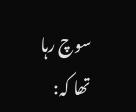سوچ رہا تھا کہ: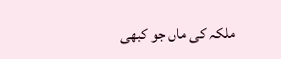ملکہ کی ماں جو کبھی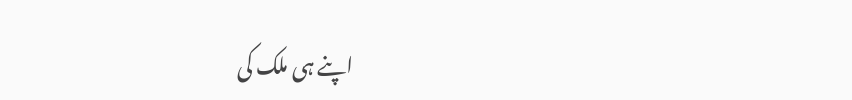اپنے ہی ملک کی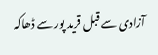آزادی سے قبل قرید پور سے ڈھاکہ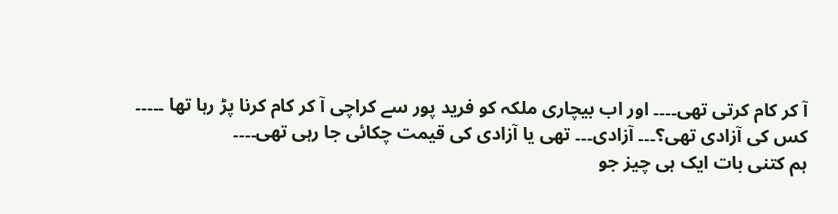آ کر کام کرتی تھی۔۔۔۔ اور اب بیچاری ملکہ کو فرید پور سے کراچی آ کر کام کرنا پڑ رہا تھا ۔۔۔۔۔
کس کی آزادی تھی؟۔۔۔ آزادی۔۔۔ تھی یا آزادی کی قیمت چکائی جا رہی تھی۔۔۔۔
ہم کتنی بات ایک ہی چیز جو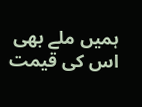ہمیں ملے بھی اس کی قیمت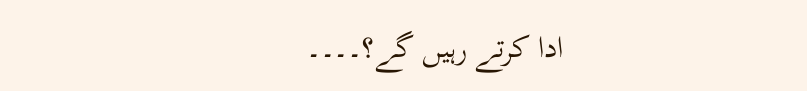ادا کرتے رہیں گے؟۔۔۔۔